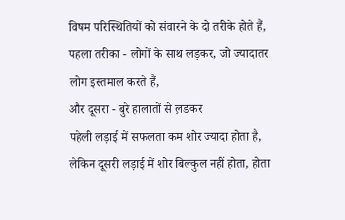विषम परिस्थितियों को संवारने के दो तरीके होते हैं, पहला तरीका - लोगों के साथ लड़कर, जो ज्यादातर लोग इस्तमाल करते हैं,
और दूसरा - बुरे हालातों से ल़डकर
पहेली लड़ाई में सफलता कम शोर ज्यादा होता है, लेकिन दूसरी लड़ाई में शोर बिल्कुल नहीं होता, होता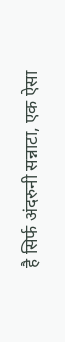है सिर्फ अंदरुनी सन्नाटा, एक ऐसा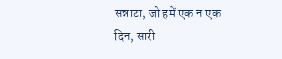सन्नाटा, जो हमें एक न एक दिन, सारी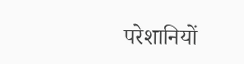परेशानियों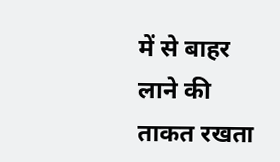में से बाहर लाने की ताकत रखता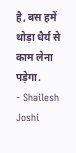है, बस हमें थोड़ा धैर्य से काम लेना पड़ेगा.
- Shailesh Joshi